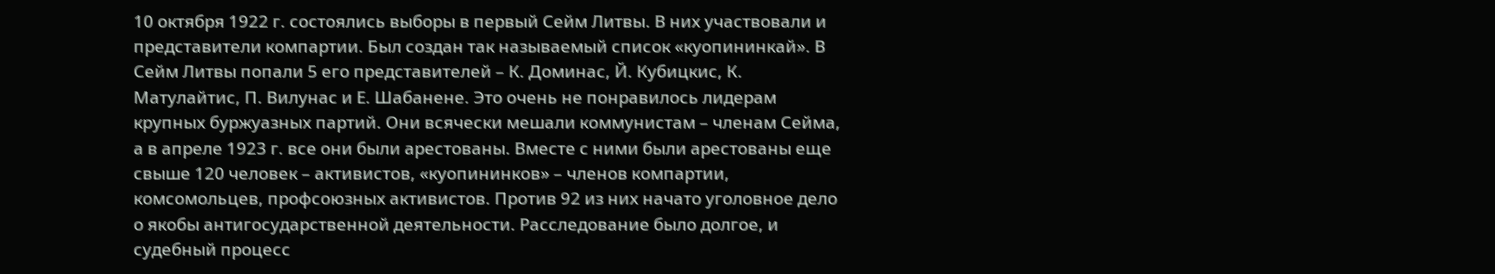10 октября 1922 г. состоялись выборы в первый Сейм Литвы. В них участвовали и представители компартии. Был создан так называемый список «куопининкай». В Сейм Литвы попали 5 его представителей – К. Доминас, Й. Кубицкис, К. Матулайтис, П. Вилунас и Е. Шабанене. Это очень не понравилось лидерам крупных буржуазных партий. Они всячески мешали коммунистам – членам Сейма, а в апреле 1923 г. все они были арестованы. Вместе с ними были арестованы еще свыше 120 человек – активистов, «куопининков» – членов компартии, комсомольцев, профсоюзных активистов. Против 92 из них начато уголовное дело о якобы антигосударственной деятельности. Расследование было долгое, и судебный процесс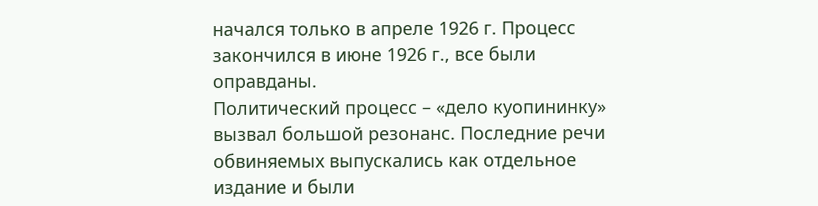начался только в апреле 1926 г. Процесс закончился в июне 1926 г., все были оправданы.
Политический процесс – «дело куопининку» вызвал большой резонанс. Последние речи обвиняемых выпускались как отдельное издание и были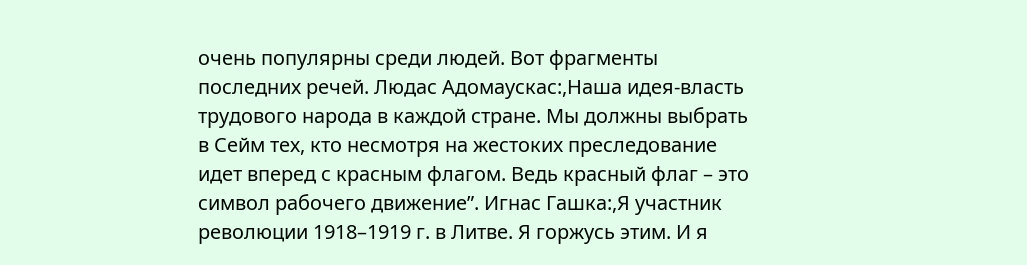очень популярны среди людей. Вот фрагменты последних речей. Людас Адомаускас:,Наша идея-власть трудового народа в каждой стране. Мы должны выбрать в Сейм тех, кто несмотря на жестоких преследование идет вперед с красным флагом. Ведь красный флаг – это символ рабочего движение”. Игнас Гашка:,Я участник революции 1918–1919 г. в Литве. Я горжусь этим. И я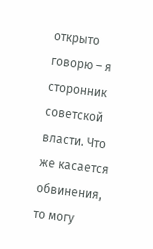открыто говорю – я сторонник советской власти. Что же касается обвинения, то могу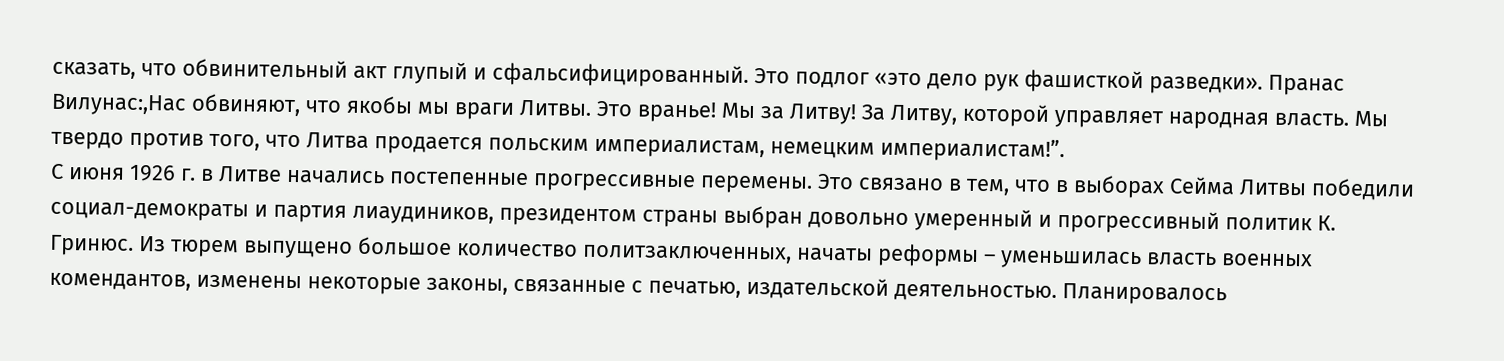сказать, что обвинительный акт глупый и сфальсифицированный. Это подлог «это дело рук фашисткой разведки». Пранас Вилунас:,Нас обвиняют, что якобы мы враги Литвы. Это вранье! Мы за Литву! За Литву, которой управляет народная власть. Мы твердо против того, что Литва продается польским империалистам, немецким империалистам!”.
С июня 1926 г. в Литве начались постепенные прогрессивные перемены. Это связано в тем, что в выборах Сейма Литвы победили социал-демократы и партия лиаудиников, президентом страны выбран довольно умеренный и прогрессивный политик К. Гринюс. Из тюрем выпущено большое количество политзаключенных, начаты реформы – уменьшилась власть военных комендантов, изменены некоторые законы, связанные с печатью, издательской деятельностью. Планировалось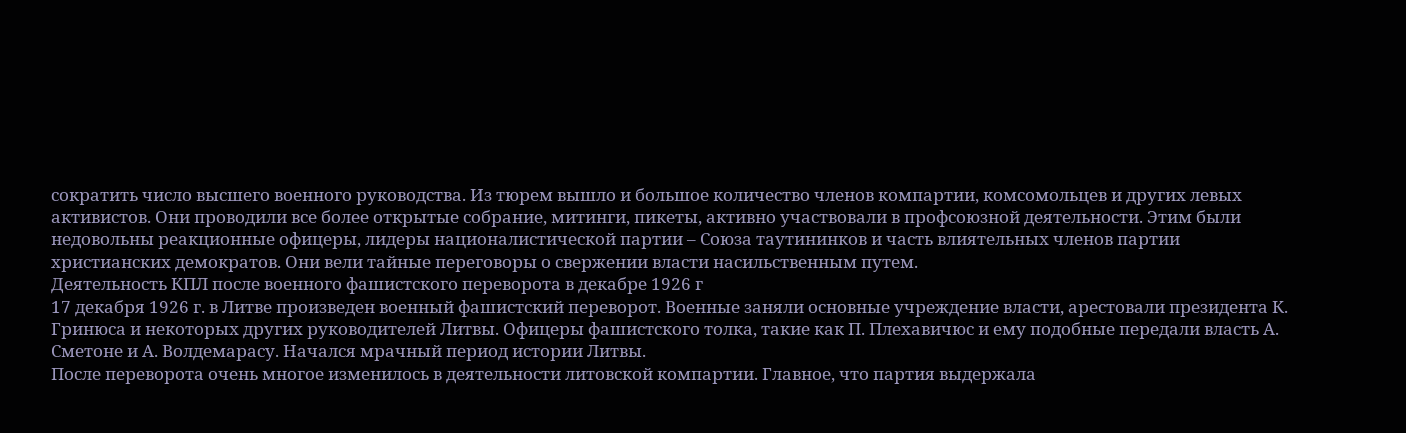сократить число высшего военного руководства. Из тюрем вышло и большое количество членов компартии, комсомольцев и других левых активистов. Они проводили все более открытые собрание, митинги, пикеты, активно участвовали в профсоюзной деятельности. Этим были недовольны реакционные офицеры, лидеры националистической партии – Союза таутининков и часть влиятельных членов партии христианских демократов. Они вели тайные переговоры о свержении власти насильственным путем.
Деятельность КПЛ после военного фашистского переворота в декабре 1926 г
17 декабря 1926 г. в Литве произведен военный фашистский переворот. Военные заняли основные учреждение власти, арестовали президента К. Гринюса и некоторых других руководителей Литвы. Офицеры фашистского толка, такие как П. Плехавичюс и ему подобные передали власть А. Сметоне и А. Волдемарасу. Начался мрачный период истории Литвы.
После переворота очень многое изменилось в деятельности литовской компартии. Главное, что партия выдержала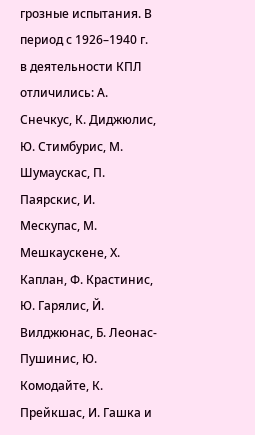грозные испытания. В период с 1926–1940 г. в деятельности КПЛ отличились: А. Снечкус, К. Диджюлис, Ю. Стимбурис, М. Шумаускас, П. Паярскис, И. Мескупас, М. Мешкаускене, Х. Каплан, Ф. Крастинис, Ю. Гарялис, Й. Вилджюнас, Б. Леонас-Пушинис, Ю. Комодайте, К. Прейкшас, И. Гашка и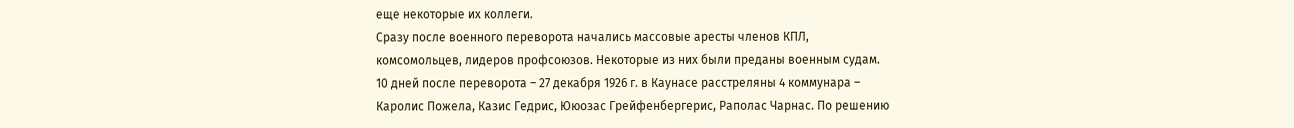еще некоторые их коллеги.
Сразу после военного переворота начались массовые аресты членов КПЛ, комсомольцев, лидеров профсоюзов. Некоторые из них были преданы военным судам. 10 дней после переворота – 27 декабря 1926 г. в Каунасе расстреляны 4 коммунара – Каролис Пожела, Казис Гедрис, Ююозас Грейфенбергерис, Раполас Чарнас. По решению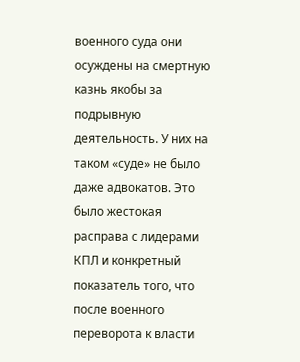военного суда они осуждены на смертную казнь якобы за подрывную деятельность. У них на таком «суде» не было даже адвокатов. Это было жестокая расправа с лидерами КПЛ и конкретный показатель того, что после военного переворота к власти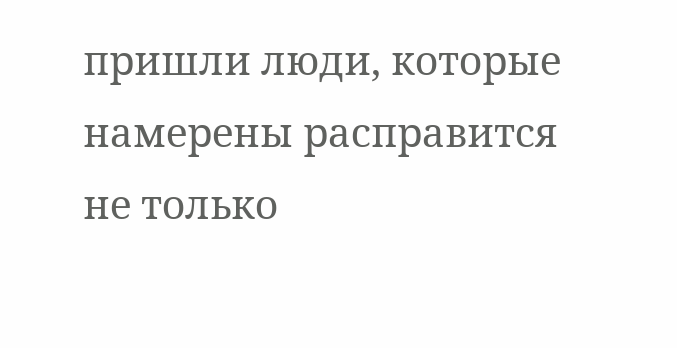пришли люди, которые намерены расправится не только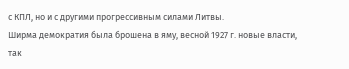с КПЛ, но и с другими прогрессивным силами Литвы.
Ширма демократия была брошена в яму, весной 1927 г. новые власти, так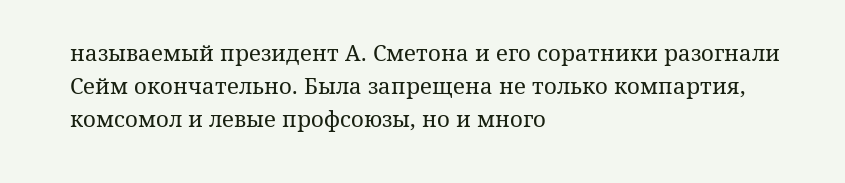называемый президент А. Сметона и его соратники разогнали Сейм окончательно. Была запрещена не только компартия, комсомол и левые профсоюзы, но и много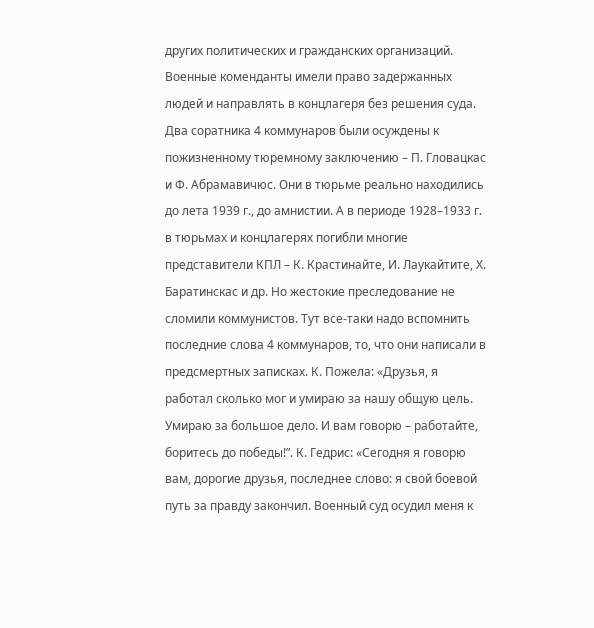других политических и гражданских организаций. Военные коменданты имели право задержанных людей и направлять в концлагеря без решения суда.
Два соратника 4 коммунаров были осуждены к пожизненному тюремному заключению – П. Гловацкас и Ф. Абрамавичюс. Они в тюрьме реально находились до лета 1939 г., до амнистии. А в периоде 1928–1933 г. в тюрьмах и концлагерях погибли многие представители КПЛ – К. Крастинайте, И. Лаукайтите, Х. Баратинскас и др. Но жестокие преследование не сломили коммунистов. Тут все-таки надо вспомнить последние слова 4 коммунаров, то, что они написали в предсмертных записках. К. Пожела: «Друзья, я работал сколько мог и умираю за нашу общую цель. Умираю за большое дело. И вам говорю – работайте, боритесь до победы!”. К. Гедрис: «Сегодня я говорю вам, дорогие друзья, последнее слово: я свой боевой путь за правду закончил. Военный суд осудил меня к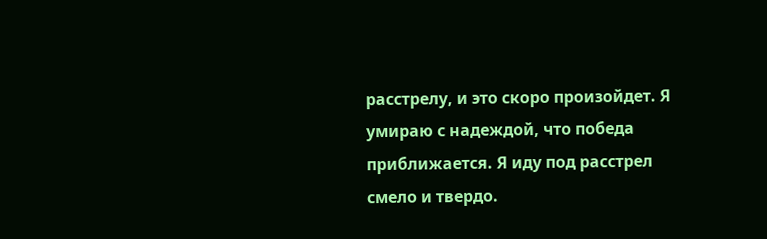расстрелу, и это скоро произойдет. Я умираю с надеждой, что победа приближается. Я иду под расстрел смело и твердо.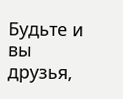Будьте и вы друзья,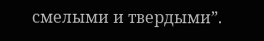смелыми и твердыми”.